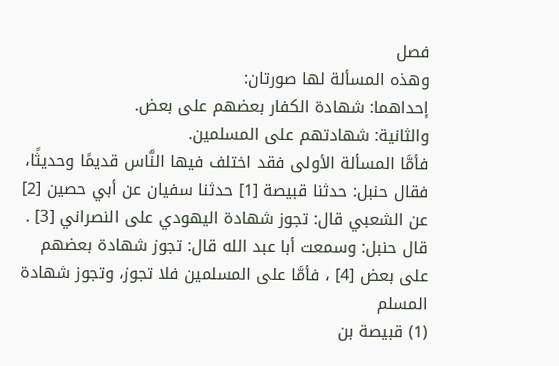فصل
وهذه المسألة لها صورتان:
إحداهما: شهادة الكفار بعضهم على بعض.
والثانية: شهادتهم على المسلمين.
فأمَّا المسألة الأولى فقد اختلف فيها النَّاس قديمًا وحديثًا، فقال حنبل: حدثنا قبيصة [1] حدثنا سفيان عن أبي حصين [2] عن الشعبي قال: تجوز شهادة اليهودي على النصراني [3] .
قال حنبل: وسمعت أبا عبد الله قال: تجوز شهادة بعضهم على بعض [4] ، فأمَّا على المسلمين فلا تجوز، وتجوز شهادة المسلم
(1) قبيصة بن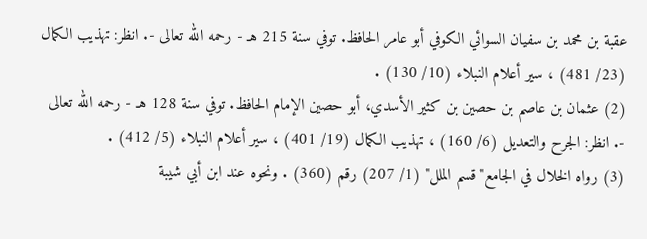عقبة بن محمد بن سفيان السوائي الكوفي أبو عامر الحافظ. توفي سنة 215 هـ - رحمه الله تعالى -. انظر: تهذيب الكمال (23/ 481) ، سير أعلام النبلاء (10/ 130) .
(2) عثمان بن عاصم بن حصين بن كثير الأسدي، أبو حصين الإمام الحافظ. توفي سنة 128 هـ - رحمه الله تعالى -. انظر: الجرح والتعديل (6/ 160) ، تهذيب الكمال (19/ 401) ، سير أعلام النبلاء (5/ 412) .
(3) رواه الخلال في الجامع"قسم الملل" (1/ 207) رقم (360) . ونحوه عند ابن أبي شيبة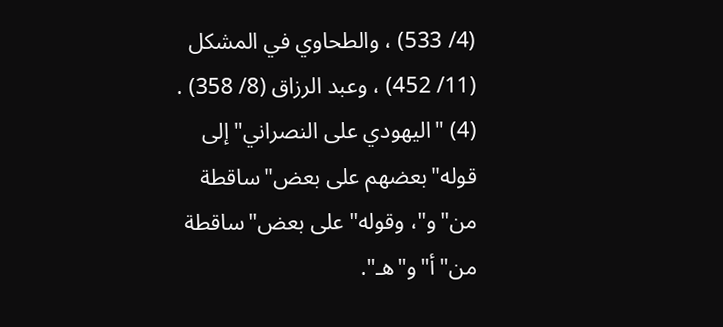(4/ 533) ، والطحاوي في المشكل (11/ 452) ، وعبد الرزاق (8/ 358) .
(4) "اليهودي على النصراني"إلى قوله"بعضهم على بعض"ساقطة من"و"، وقوله"على بعض"ساقطة من"أ"و"هـ".